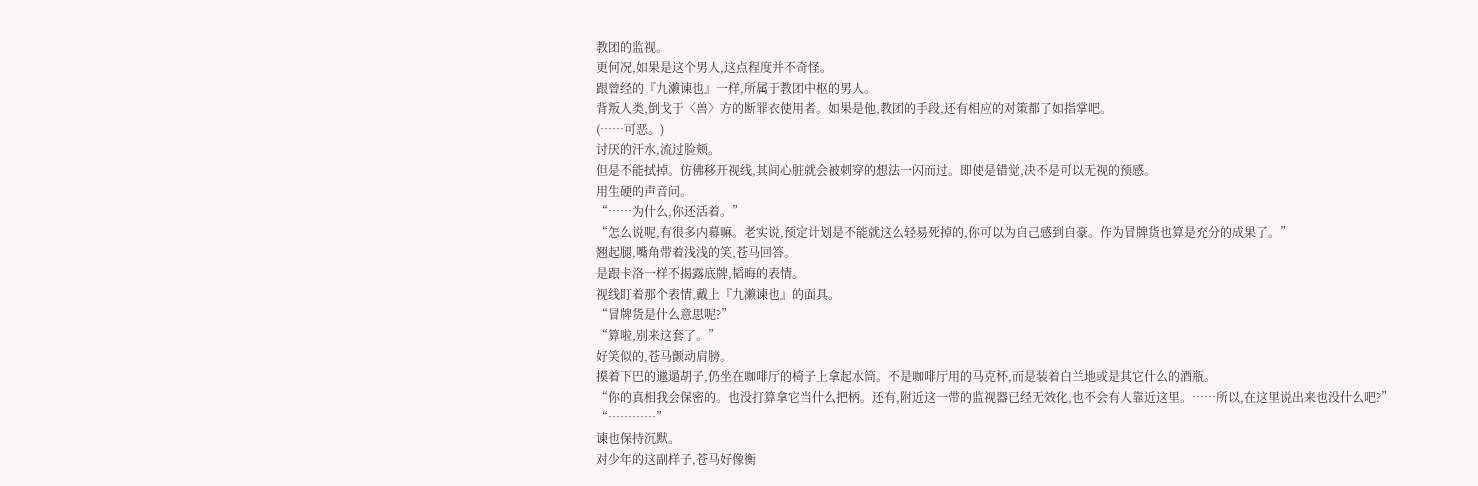教团的监视。
更何况,如果是这个男人,这点程度并不奇怪。
跟曾经的『九濑谏也』一样,所属于教团中枢的男人。
背叛人类,倒戈于〈兽〉方的断罪衣使用者。如果是他,教团的手段,还有相应的对策都了如指掌吧。
(……可恶。)
讨厌的汗水,流过脸颊。
但是不能拭掉。仿佛移开视线,其间心脏就会被刺穿的想法一闪而过。即使是错觉,决不是可以无视的预感。
用生硬的声音问。
“……为什么,你还活着。”
“怎么说呢,有很多内幕嘛。老实说,预定计划是不能就这么轻易死掉的,你可以为自己感到自豪。作为冒牌货也算是充分的成果了。”
翘起腿,嘴角带着浅浅的笑,苍马回答。
是跟卡洛一样不揭露底牌,韬晦的表情。
视线盯着那个表情,戴上『九濑谏也』的面具。
“冒牌货是什么意思呢?”
“算啦,别来这套了。”
好笑似的,苍马颤动肩膀。
摸着下巴的邋遢胡子,仍坐在咖啡厅的椅子上拿起水筒。不是咖啡厅用的马克杯,而是装着白兰地或是其它什么的酒瓶。
“你的真相我会保密的。也没打算拿它当什么把柄。还有,附近这一带的监视器已经无效化,也不会有人靠近这里。……所以,在这里说出来也没什么吧?”
“…………”
谏也保持沉默。
对少年的这副样子,苍马好像衡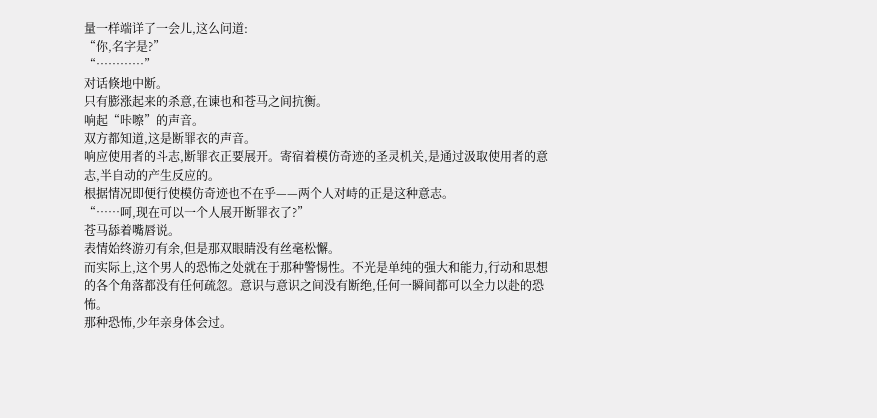量一样端详了一会儿,这么问道:
“你,名字是?”
“…………”
对话倏地中断。
只有膨涨起来的杀意,在谏也和苍马之间抗衡。
响起“咔嚓”的声音。
双方都知道,这是断罪衣的声音。
响应使用者的斗志,断罪衣正要展开。寄宿着模仿奇迹的圣灵机关,是通过汲取使用者的意志,半自动的产生反应的。
根据情况即便行使模仿奇迹也不在乎——两个人对峙的正是这种意志。
“……呵,现在可以一个人展开断罪衣了?”
苍马舔着嘴唇说。
表情始终游刃有余,但是那双眼睛没有丝毫松懈。
而实际上,这个男人的恐怖之处就在于那种警惕性。不光是单纯的强大和能力,行动和思想的各个角落都没有任何疏忽。意识与意识之间没有断绝,任何一瞬间都可以全力以赴的恐怖。
那种恐怖,少年亲身体会过。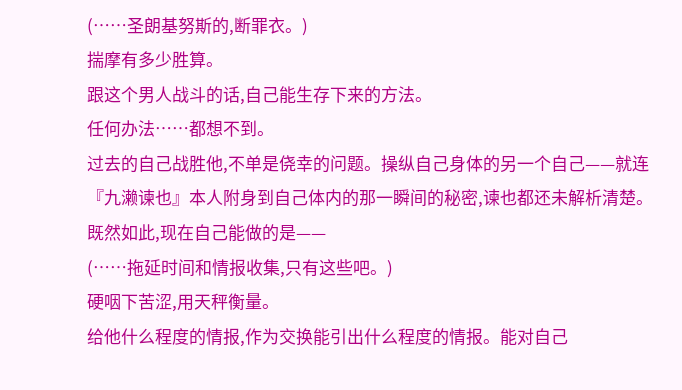(……圣朗基努斯的,断罪衣。)
揣摩有多少胜算。
跟这个男人战斗的话,自己能生存下来的方法。
任何办法……都想不到。
过去的自己战胜他,不单是侥幸的问题。操纵自己身体的另一个自己——就连『九濑谏也』本人附身到自己体内的那一瞬间的秘密,谏也都还未解析清楚。
既然如此,现在自己能做的是——
(……拖延时间和情报收集,只有这些吧。)
硬咽下苦涩,用天秤衡量。
给他什么程度的情报,作为交换能引出什么程度的情报。能对自己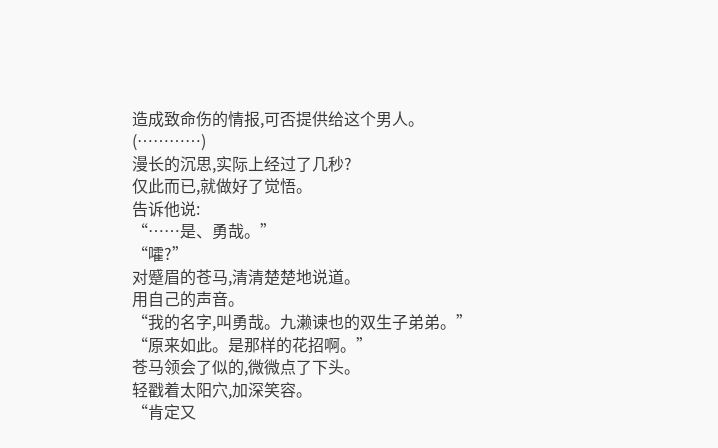造成致命伤的情报,可否提供给这个男人。
(…………)
漫长的沉思,实际上经过了几秒?
仅此而已,就做好了觉悟。
告诉他说:
“……是、勇哉。”
“嚯?”
对蹙眉的苍马,清清楚楚地说道。
用自己的声音。
“我的名字,叫勇哉。九濑谏也的双生子弟弟。”
“原来如此。是那样的花招啊。”
苍马领会了似的,微微点了下头。
轻戳着太阳穴,加深笑容。
“肯定又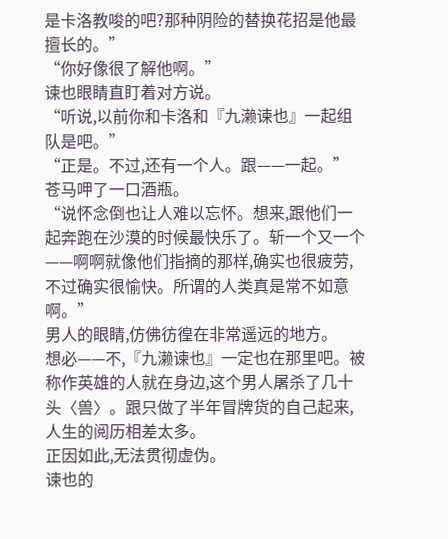是卡洛教唆的吧?那种阴险的替换花招是他最擅长的。”
“你好像很了解他啊。”
谏也眼睛直盯着对方说。
“听说,以前你和卡洛和『九濑谏也』一起组队是吧。”
“正是。不过,还有一个人。跟——一起。”
苍马呷了一口酒瓶。
“说怀念倒也让人难以忘怀。想来,跟他们一起奔跑在沙漠的时候最快乐了。斩一个又一个——啊啊就像他们指摘的那样,确实也很疲劳,不过确实很愉快。所谓的人类真是常不如意啊。”
男人的眼睛,仿佛彷徨在非常遥远的地方。
想必——不,『九濑谏也』一定也在那里吧。被称作英雄的人就在身边,这个男人屠杀了几十头〈兽〉。跟只做了半年冒牌货的自己起来,人生的阅历相差太多。
正因如此,无法贯彻虚伪。
谏也的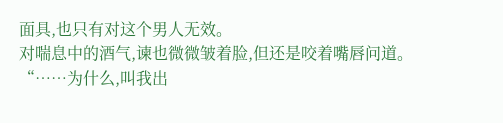面具,也只有对这个男人无效。
对喘息中的酒气,谏也微微皱着脸,但还是咬着嘴唇问道。
“……为什么,叫我出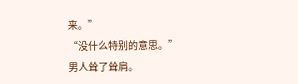来。”
“没什么特别的意思。”
男人耸了耸肩。